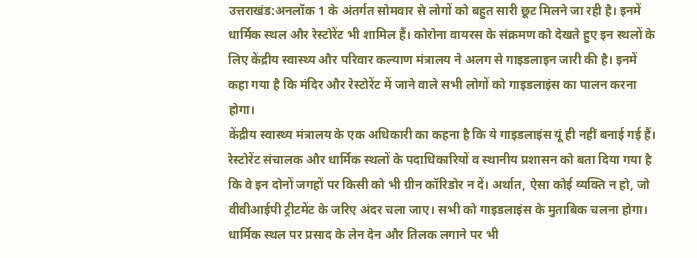उत्तराखंड:अनलॉक 1 के अंतर्गत सोमवार से लोगों को बहुत सारी छूट मिलने जा रही है। इनमें धार्मिक स्थल और रेस्टोरेंट भी शामिल हैं। कोरोना वायरस के संक्रमण को देखते हुए इन स्थलों के लिए केंद्रीय स्वास्थ्य और परिवार कल्याण मंत्रालय ने अलग से गाइडलाइन जारी की है। इनमें कहा गया है कि मंदिर और रेस्टोरेंट में जाने वाले सभी लोगों को गाइडलाइंस का पालन करना होगा।
केंद्रीय स्वास्थ्य मंत्रालय के एक अधिकारी का कहना है कि ये गाइडलाइंस यूं ही नहीं बनाई गई हैं। रेस्टोरेंट संचालक और धार्मिक स्थलों के पदाधिकारियों व स्थानीय प्रशासन को बता दिया गया है कि वे इन दोनों जगहों पर किसी को भी ग्रीन कॉरिडोर न दें। अर्थात, ऐसा कोई व्यक्ति न हो, जो वीवीआईपी ट्रीटमेंट के जरिए अंदर चला जाए। सभी को गाइडलाइंस के मुताबिक चलना होगा। धार्मिक स्थल पर प्रसाद के लेन देन और तिलक लगाने पर भी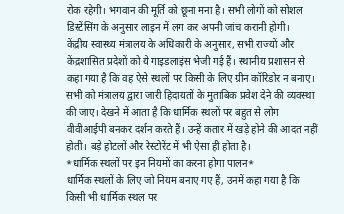रोक रहेगी। भगवान की मूर्ति को छूना मना है। सभी लोगों को सोशल डिस्टेंसिंग के अनुसार लाइन में लग कर अपनी जांच करानी होगी।
केंद्रीय स्वास्थ्य मंत्रालय के अधिकारी के अनुसार, सभी राज्यों और केंद्रशासित प्रदेशों को ये गाइडलाइंस भेजी गई हैं। स्थानीय प्रशासन से कहा गया है कि वह ऐसे स्थलों पर किसी के लिए ग्रीन कॉरिडोर न बनाए। सभी को मंत्रालय द्वारा जारी हिदायतों के मुताबिक प्रवेश देने की व्यवस्था की जाए। देखने में आता है कि धार्मिक स्थलों पर बहुत से लोग वीवीआईपी बनकर दर्शन करते हैं। उन्हें कतार में खड़े होने की आदत नहीं होती। बड़े होटलों और रेस्टोरेंट में भी ऐसा ही होता है।
*धार्मिक स्थलों पर इन नियमों का करना होगा पालन*
धार्मिक स्थलों के लिए जो नियम बनाए गए हैं, उनमें कहा गया है कि किसी भी धार्मिक स्थल पर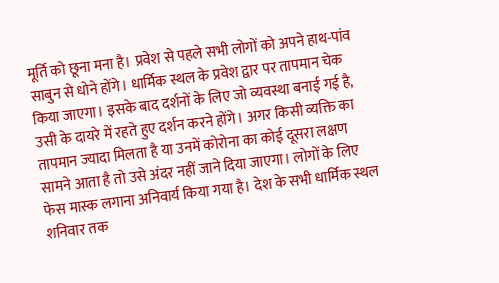मूर्ति को छूना मना है। प्रवेश से पहले सभी लोगों को अपने हाथ-पांव साबुन से धोने होंगे। धार्मिक स्थल के प्रवेश द्वार पर तापमान चेक किया जाएगा। इसके बाद दर्शनों के लिए जो व्यवस्था बनाई गई है, उसी के दायरे में रहते हुए दर्शन करने होंगे। अगर किसी व्यक्ति का तापमान ज्यादा मिलता है या उनमें कोरोना का कोई दूसरा लक्षण सामने आता है तो उसे अंदर नहीं जाने दिया जाएगा। लोगों के लिए फेस मास्क लगाना अनिवार्य किया गया है। देश के सभी धार्मिक स्थल शनिवार तक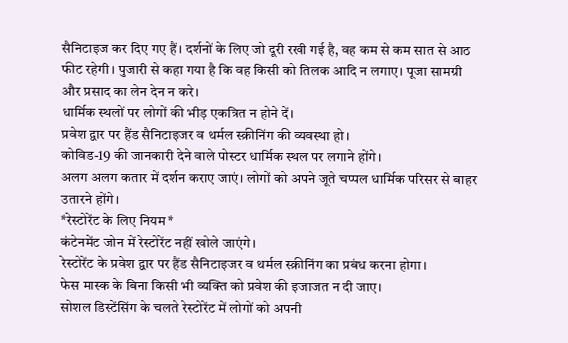सैनिटाइज कर दिए गए हैं। दर्शनों के लिए जो दूरी रखी गई है, वह कम से कम सात से आठ फीट रहेगी। पुजारी से कहा गया है कि वह किसी को तिलक आदि न लगाए। पूजा सामग्री और प्रसाद का लेन देन न करे।
धार्मिक स्थलों पर लोगों की भीड़ एकत्रित न होने दें।
प्रवेश द्वार पर हैंड सैनिटाइजर व थर्मल स्क्रीनिंग की व्यवस्था हो।
कोविड-19 की जानकारी देने वाले पोस्टर धार्मिक स्थल पर लगाने होंगे।
अलग अलग कतार में दर्शन कराए जाएं। लोगों को अपने जूते चप्पल धार्मिक परिसर से बाहर उतारने होंगे।
*रेस्टोरेंट के लिए नियम*
कंटेनमेंट जोन में रेस्टोरेंट नहीं खोले जाएंगे।
रेस्टोरेंट के प्रवेश द्वार पर हैंड सैनिटाइजर व थर्मल स्क्रीनिंग का प्रबंध करना होगा।
फेस मास्क के बिना किसी भी व्यक्ति को प्रवेश की इजाजत न दी जाए।
सोशल डिस्टेंसिंग के चलते रेस्टोरेंट में लोगों को अपनी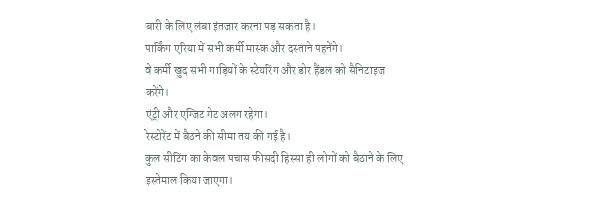बारी के लिए लंबा इंतजार करना पड़ सकता है।
पार्किंग एरिया में सभी कर्मी मास्क और दस्ताने पहनेंगे।
वे कर्मी खुद सभी गाड़ियों के स्टेयरिंग और डोर हैंडल को सैनिटाइज करेंगे।
एंट्री और एग्जिट गेट अलग रहेगा।
रेस्टोरेंट में बैठने की सीमा तय की गई है।
कुल सीटिंग का केवल पचास फीसदी हिस्सा ही लोगों को बैठाने के लिए इस्तेमाल किया जाएगा।